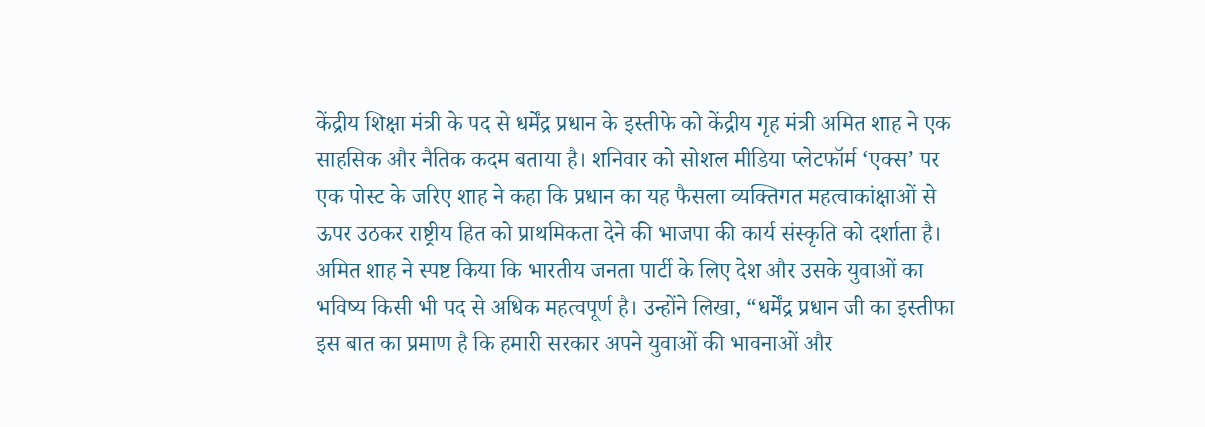केंद्रीय शिक्षा मंत्री के पद से धर्मेंद्र प्रधान के इस्तीफे को केंद्रीय गृह मंत्री अमित शाह ने एक साहसिक और नैतिक कदम बताया है। शनिवार को सोशल मीडिया प्लेटफॉर्म ‘एक्स’ पर एक पोस्ट के जरिए शाह ने कहा कि प्रधान का यह फैसला व्यक्तिगत महत्वाकांक्षाओं से ऊपर उठकर राष्ट्रीय हित को प्राथमिकता देने की भाजपा की कार्य संस्कृति को दर्शाता है।
अमित शाह ने स्पष्ट किया कि भारतीय जनता पार्टी के लिए देश और उसके युवाओं का भविष्य किसी भी पद से अधिक महत्वपूर्ण है। उन्होंने लिखा, “धर्मेंद्र प्रधान जी का इस्तीफा इस बात का प्रमाण है कि हमारी सरकार अपने युवाओं की भावनाओं और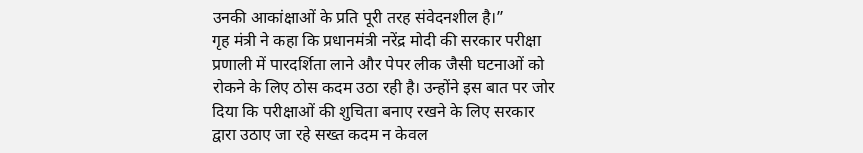उनकी आकांक्षाओं के प्रति पूरी तरह संवेदनशील है।”
गृह मंत्री ने कहा कि प्रधानमंत्री नरेंद्र मोदी की सरकार परीक्षा प्रणाली में पारदर्शिता लाने और पेपर लीक जैसी घटनाओं को रोकने के लिए ठोस कदम उठा रही है। उन्होंने इस बात पर जोर दिया कि परीक्षाओं की शुचिता बनाए रखने के लिए सरकार द्वारा उठाए जा रहे सख्त कदम न केवल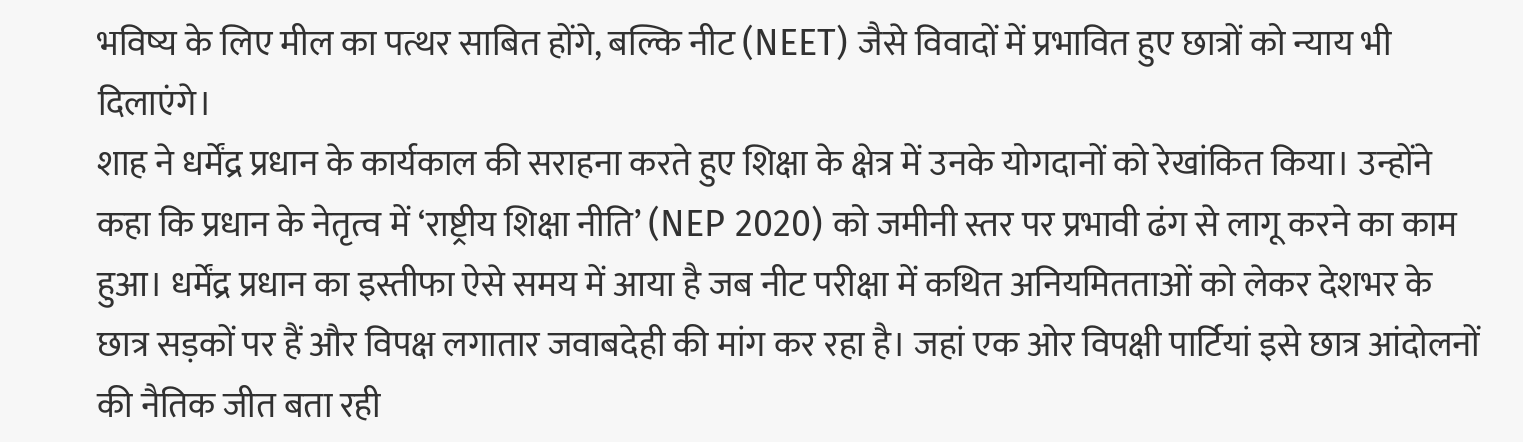भविष्य के लिए मील का पत्थर साबित होंगे, बल्कि नीट (NEET) जैसे विवादों में प्रभावित हुए छात्रों को न्याय भी दिलाएंगे।
शाह ने धर्मेंद्र प्रधान के कार्यकाल की सराहना करते हुए शिक्षा के क्षेत्र में उनके योगदानों को रेखांकित किया। उन्होंने कहा कि प्रधान के नेतृत्व में ‘राष्ट्रीय शिक्षा नीति’ (NEP 2020) को जमीनी स्तर पर प्रभावी ढंग से लागू करने का काम हुआ। धर्मेंद्र प्रधान का इस्तीफा ऐसे समय में आया है जब नीट परीक्षा में कथित अनियमितताओं को लेकर देशभर के छात्र सड़कों पर हैं और विपक्ष लगातार जवाबदेही की मांग कर रहा है। जहां एक ओर विपक्षी पार्टियां इसे छात्र आंदोलनों की नैतिक जीत बता रही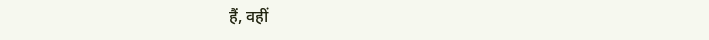हैं, वहीं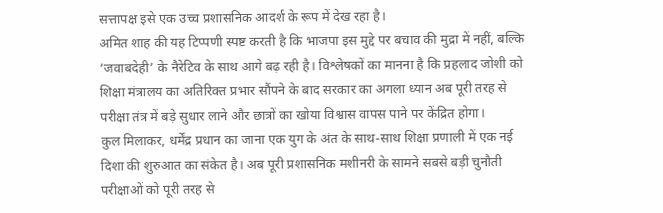सत्तापक्ष इसे एक उच्च प्रशासनिक आदर्श के रूप में देख रहा है।
अमित शाह की यह टिप्पणी स्पष्ट करती है कि भाजपा इस मुद्दे पर बचाव की मुद्रा में नहीं, बल्कि ‘जवाबदेही’ के नैरेटिव के साथ आगे बढ़ रही है। विश्लेषकों का मानना है कि प्रहलाद जोशी को शिक्षा मंत्रालय का अतिरिक्त प्रभार सौंपने के बाद सरकार का अगला ध्यान अब पूरी तरह से परीक्षा तंत्र में बड़े सुधार लाने और छात्रों का खोया विश्वास वापस पाने पर केंद्रित होगा।
कुल मिलाकर, धर्मेंद्र प्रधान का जाना एक युग के अंत के साथ-साथ शिक्षा प्रणाली में एक नई दिशा की शुरुआत का संकेत है। अब पूरी प्रशासनिक मशीनरी के सामने सबसे बड़ी चुनौती परीक्षाओं को पूरी तरह से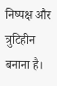निष्पक्ष और त्रुटिहीन बनाना है।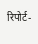रिपोर्ट-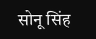सोनू सिंह